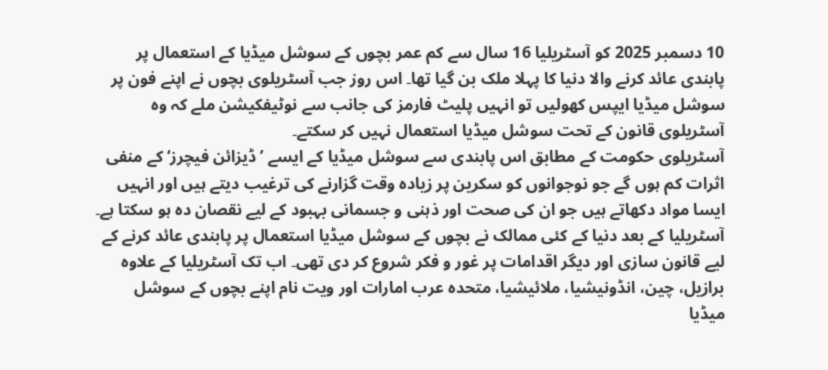10 دسمبر 2025 کو آسٹریلیا 16 سال سے کم عمر بچوں کے سوشل میڈیا کے استعمال پر پابندی عائد کرنے والا دنیا کا پہلا ملک بن گیا تھا۔ اس روز جب آسٹریلوی بچوں نے اپنے فون پر سوشل میڈیا ایپس کھولیں تو انہیں پلیٹ فارمز کی جانب سے نوٹیفکیشن ملے کہ وہ آسٹریلوی قانون کے تحت سوشل میڈیا استعمال نہیں کر سکتے۔
آسٹریلوی حکومت کے مطابق اس پابندی سے سوشل میڈیا کے ایسے ’ڈیزائن فیچرز‘ کے منفی اثرات کم ہوں گے جو نوجوانوں کو سکرین پر زیادہ وقت گزارنے کی ترغیب دیتے ہیں اور انہیں ایسا مواد دکھاتے ہیں جو ان کی صحت اور ذہنی و جسمانی بہبود کے لیے نقصان دہ ہو سکتا ہے۔
آسٹریلیا کے بعد دنیا کے کئی ممالک نے بچوں کے سوشل میڈیا استعمال پر پابندی عائد کرنے کے لیے قانون سازی اور دیگر اقدامات پر غور و فکر شروع کر دی تھی۔ اب تک آسٹریلیا کے علاوہ برازیل، چین، انڈونیشیا، ملائیشیا، متحدہ عرب امارات اور ویت نام اپنے بچوں کے سوشل میڈیا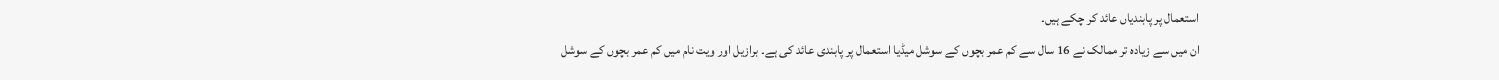استعمال پر پابندیاں عائد کر چکے ہیں۔
ان میں سے زیادہ تر ممالک نے 16 سال سے کم عمر بچوں کے سوشل میڈیا استعمال پر پابندی عائد کی ہے۔ برازیل اور ویت نام میں کم عمر بچوں کے سوشل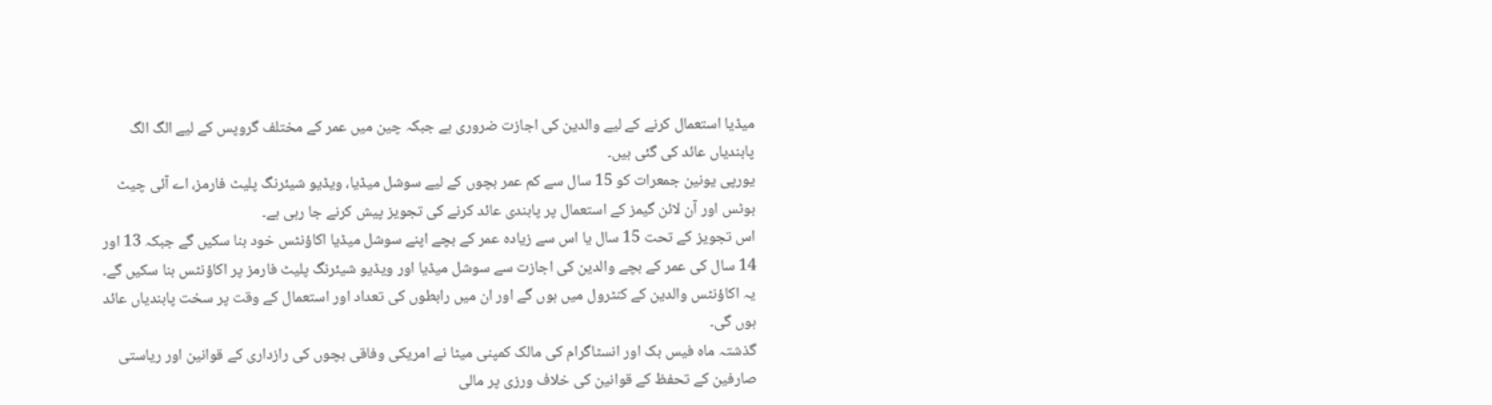میڈیا استعمال کرنے کے لیے والدین کی اجازت ضروری ہے جبکہ چین میں عمر کے مختلف گروپس کے لیے الگ الگ پابندیاں عائد کی گئی ہیں۔
یورپی یونین جمعرات کو 15 سال سے کم عمر بچوں کے لیے سوشل میڈیا، ویڈیو شیئرنگ پلیٹ فارمز، اے آئی چیٹ بوٹس اور آن لائن گیمز کے استعمال پر پابندی عائد کرنے کی تجویز پیش کرنے جا رہی ہے۔
اس تجویز کے تحت 15 سال یا اس سے زیادہ عمر کے بچے اپنے سوشل میڈیا اکاؤنٹس خود بنا سکیں گے جبکہ 13 اور 14 سال کی عمر کے بچے والدین کی اجازت سے سوشل میڈیا اور ویڈیو شیئرنگ پلیٹ فارمز پر اکاؤنٹس بنا سکیں گے۔ یہ اکاؤنٹس والدین کے کنٹرول میں ہوں گے اور ان میں رابطوں کی تعداد اور استعمال کے وقت پر سخت پابندیاں عائد ہوں گی۔
گذشتہ ماہ فیس بک اور انسٹاگرام کی مالک کمپنی میٹا نے امریکی وفاقی بچوں کی رازداری کے قوانین اور ریاستی صارفین کے تحفظ کے قوانین کی خلاف ورزی پر مالی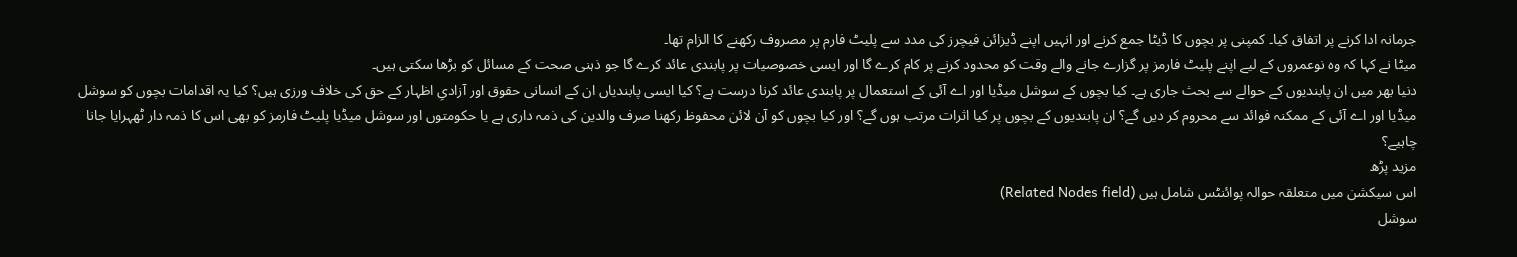جرمانہ ادا کرنے پر اتفاق کیا۔ کمپنی پر بچوں کا ڈیٹا جمع کرنے اور انہیں اپنے ڈیزائن فیچرز کی مدد سے پلیٹ فارم پر مصروف رکھنے کا الزام تھا۔
میٹا نے کہا کہ وہ نوعمروں کے لیے اپنے پلیٹ فارمز پر گزارے جانے والے وقت کو محدود کرنے پر کام کرے گا اور ایسی خصوصیات پر پابندی عائد کرے گا جو ذہنی صحت کے مسائل کو بڑھا سکتی ہیں۔
دنیا بھر میں ان پابندیوں کے حوالے سے بحث جاری ہے۔ کیا بچوں کے سوشل میڈیا اور اے آئی کے استعمال پر پابندی عائد کرنا درست ہے؟ کیا ایسی پابندیاں ان کے انسانی حقوق اور آزادیِ اظہار کے حق کی خلاف ورزی ہیں؟ کیا یہ اقدامات بچوں کو سوشل میڈیا اور اے آئی کے ممکنہ فوائد سے محروم کر دیں گے؟ ان پابندیوں کے بچوں پر کیا اثرات مرتب ہوں گے؟ اور کیا بچوں کو آن لائن محفوظ رکھنا صرف والدین کی ذمہ داری ہے یا حکومتوں اور سوشل میڈیا پلیٹ فارمز کو بھی اس کا ذمہ دار ٹھہرایا جانا چاہیے؟
مزید پڑھ
اس سیکشن میں متعلقہ حوالہ پوائنٹس شامل ہیں (Related Nodes field)
سوشل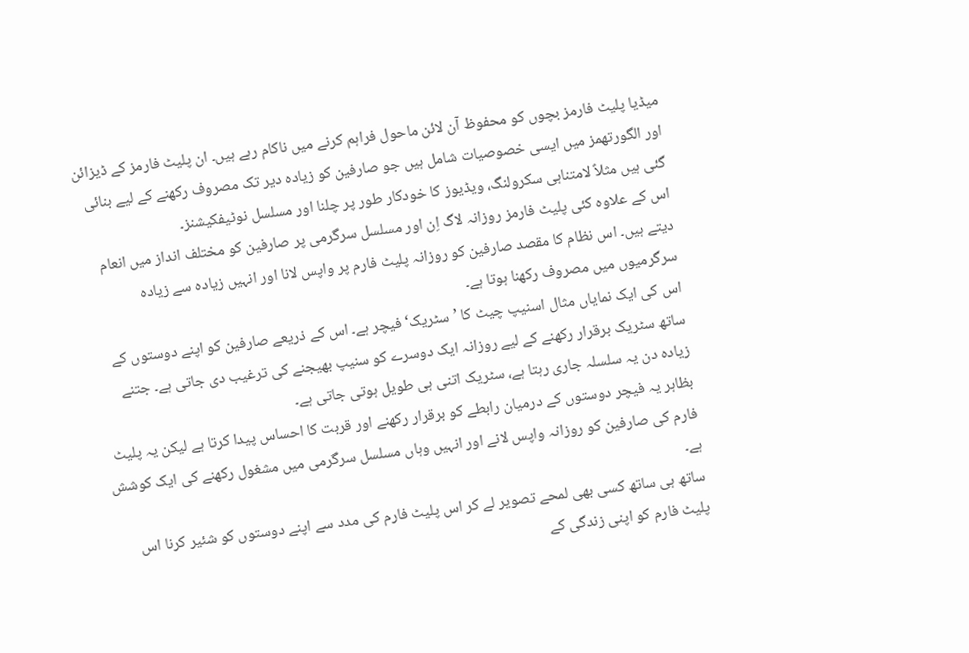میڈیا پلیٹ فارمز بچوں کو محفوظ آن لائن ماحول فراہم کرنے میں ناکام رہے ہیں۔ ان پلیٹ فارمز کے ڈیزائن اور الگورتھمز میں ایسی خصوصیات شامل ہیں جو صارفین کو زیادہ دیر تک مصروف رکھنے کے لیے بنائی گئی ہیں مثلاً لامتناہی سکرولنگ، ویڈیوز کا خودکار طور پر چلنا اور مسلسل نوٹیفکیشنز۔
اس کے علاوہ کئی پلیٹ فارمز روزانہ لاگ اِن اور مسلسل سرگرمی پر صارفین کو مختلف انداز میں انعام دیتے ہیں۔ اس نظام کا مقصد صارفین کو روزانہ پلیٹ فارم پر واپس لانا اور انہیں زیادہ سے زیادہ سرگرمیوں میں مصروف رکھنا ہوتا ہے۔
اس کی ایک نمایاں مثال اسنیپ چیٹ کا ’سٹریک‘ فیچر ہے۔ اس کے ذریعے صارفین کو اپنے دوستوں کے ساتھ سٹریک برقرار رکھنے کے لیے روزانہ ایک دوسرے کو سنیپ بھیجنے کی ترغیب دی جاتی ہے۔ جتنے زیادہ دن یہ سلسلہ جاری رہتا ہے، سٹریک اتنی ہی طویل ہوتی جاتی ہے۔
بظاہر یہ فیچر دوستوں کے درمیان رابطے کو برقرار رکھنے اور قربت کا احساس پیدا کرتا ہے لیکن یہ پلیٹ فارم کی صارفین کو روزانہ واپس لانے اور انہیں وہاں مسلسل سرگرمی میں مشغول رکھنے کی ایک کوشش ہے۔
ساتھ ہی ساتھ کسی بھی لمحے تصویر لے کر اس پلیٹ فارم کی مدد سے اپنے دوستوں کو شئیر کرنا اس پلیٹ فارم کو اپنی زندگی کے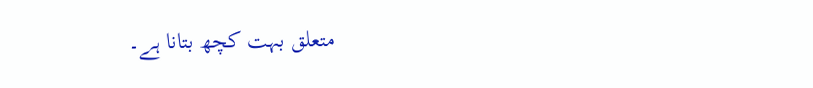متعلق بہت کچھ بتانا ہے۔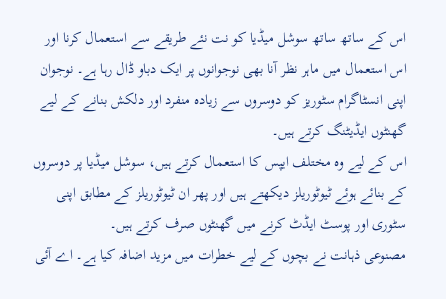اس کے ساتھ ساتھ سوشل میڈیا کو نت نئے طریقے سے استعمال کرنا اور اس استعمال میں ماہر نظر آنا بھی نوجوانوں پر ایک دباو ڈال رہا ہے۔ نوجوان اپنی انسٹاگرام سٹوریز کو دوسروں سے زیادہ منفرد اور دلکش بنانے کے لیے گھنٹوں ایڈیٹنگ کرتے ہیں۔
اس کے لیے وہ مختلف ایپس کا استعمال کرتے ہیں، سوشل میڈیا پر دوسروں کے بنائے ہوئے ٹیوٹوریلز دیکھتے ہیں اور پھر ان ٹیوٹوریلز کے مطابق اپنی سٹوری اور پوسٹ ایڈٹ کرنے میں گھنٹوں صرف کرتے ہیں۔
مصنوعی ذہانت نے بچوں کے لیے خطرات میں مزید اضافہ کیا ہے۔ اے آئی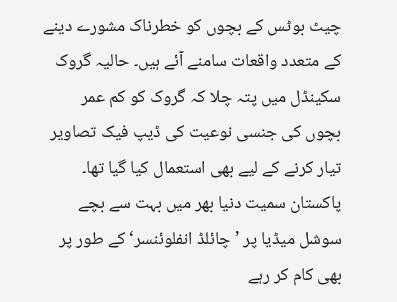چیٹ بوٹس کے بچوں کو خطرناک مشورے دینے کے متعدد واقعات سامنے آئے ہیں۔ حالیہ گروک سکینڈل میں پتہ چلا کہ گروک کو کم عمر بچوں کی جنسی نوعیت کی ڈیپ فیک تصاویر تیار کرنے کے لیے بھی استعمال کیا گیا تھا۔
پاکستان سمیت دنیا بھر میں بہت سے بچے سوشل میڈیا پر ’چائلڈ انفلوئنسر‘ کے طور پر بھی کام کر رہے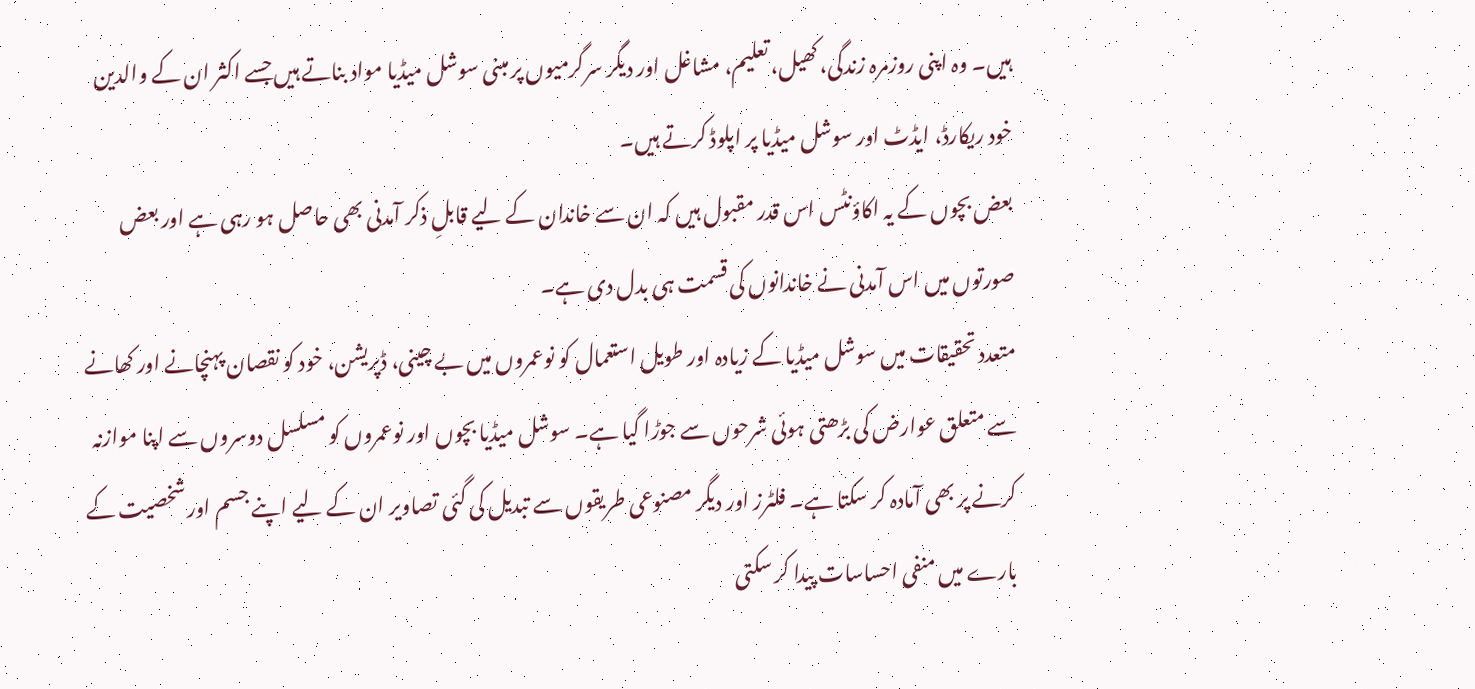ہیں۔ وہ اپنی روزمرہ زندگی، کھیل، تعلیم، مشاغل اور دیگر سرگرمیوں پر مبنی سوشل میڈیا مواد بناتے ہیں جسے اکثر ان کے والدین خود ریکارڈ، ایڈٹ اور سوشل میڈیا پر اپلوڈ کرتے ہیں۔
بعض بچوں کے یہ اکاؤنٹس اس قدر مقبول ہیں کہ ان سے خاندان کے لیے قابلِ ذکر آمدنی بھی حاصل ہو رہی ہے اور بعض صورتوں میں اس آمدنی نے خاندانوں کی قسمت ہی بدل دی ہے۔
متعدد تحقیقات میں سوشل میڈیا کے زیادہ اور طویل استعمال کو نوعمروں میں بے چینی، ڈپریشن، خود کو نقصان پہنچانے اور کھانے سے متعلق عوارض کی بڑھتی ہوئی شرحوں سے جوڑا گیا ہے۔ سوشل میڈیا بچوں اور نوعمروں کو مسلسل دوسروں سے اپنا موازنہ کرنے پر بھی آمادہ کر سکتا ہے۔ فلٹرز اور دیگر مصنوعی طریقوں سے تبدیل کی گئی تصاویر ان کے لیے اپنے جسم اور شخصیت کے بارے میں منفی احساسات پیدا کر سکتی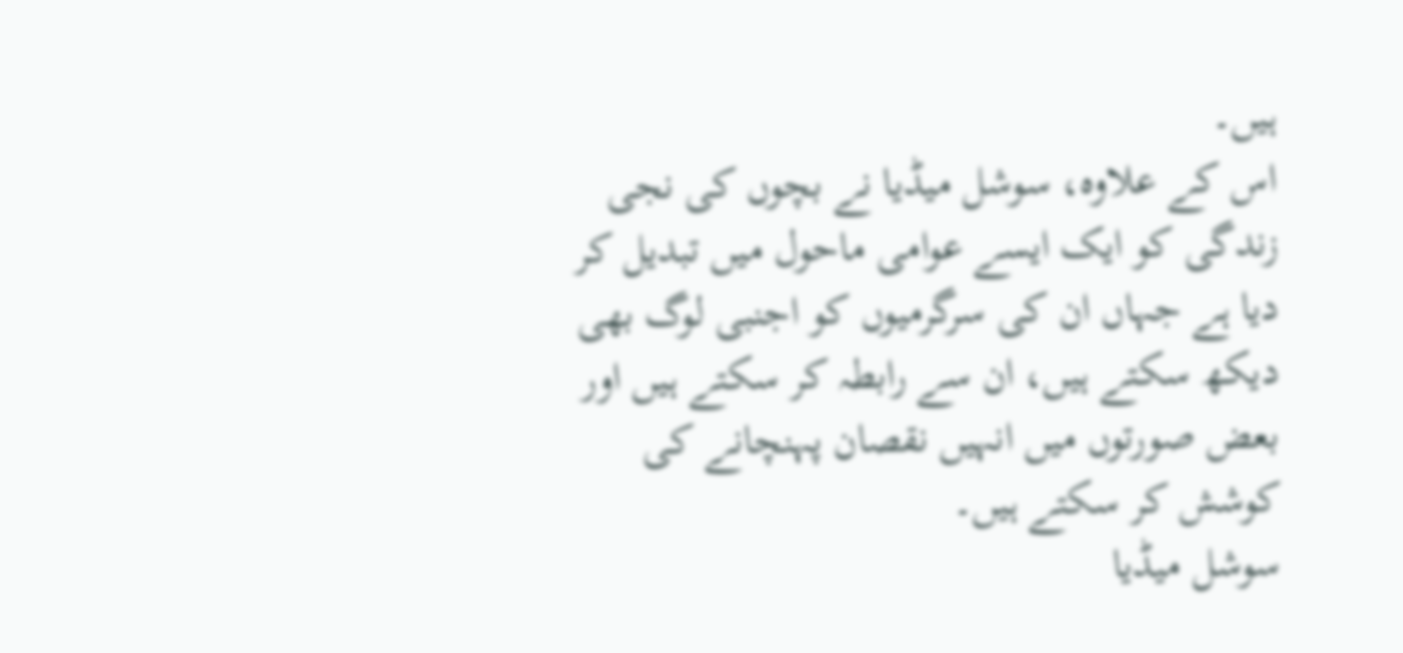ہیں۔
اس کے علاوہ، سوشل میڈیا نے بچوں کی نجی زندگی کو ایک ایسے عوامی ماحول میں تبدیل کر دیا ہے جہاں ان کی سرگرمیوں کو اجنبی لوگ بھی دیکھ سکتے ہیں، ان سے رابطہ کر سکتے ہیں اور بعض صورتوں میں انہیں نقصان پہنچانے کی کوشش کر سکتے ہیں۔
سوشل میڈیا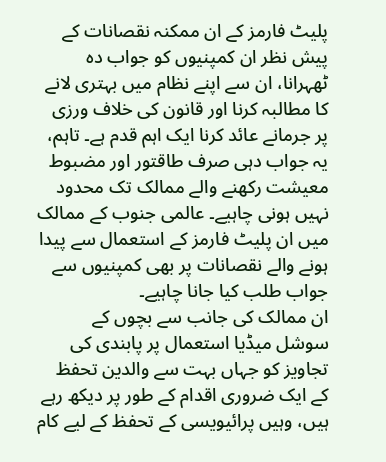پلیٹ فارمز کے ان ممکنہ نقصانات کے پیش نظر ان کمپنیوں کو جواب دہ ٹھہرانا، ان سے اپنے نظام میں بہتری لانے کا مطالبہ کرنا اور قانون کی خلاف ورزی پر جرمانے عائد کرنا ایک اہم قدم ہے۔ تاہم، یہ جواب دہی صرف طاقتور اور مضبوط معیشت رکھنے والے ممالک تک محدود نہیں ہونی چاہیے۔ عالمی جنوب کے ممالک میں ان پلیٹ فارمز کے استعمال سے پیدا ہونے والے نقصانات پر بھی کمپنیوں سے جواب طلب کیا جانا چاہیے۔
ان ممالک کی جانب سے بچوں کے سوشل میڈیا استعمال پر پابندی کی تجاویز کو جہاں بہت سے والدین تحفظ کے ایک ضروری اقدام کے طور پر دیکھ رہے ہیں، وہیں پرائیویسی کے تحفظ کے لیے کام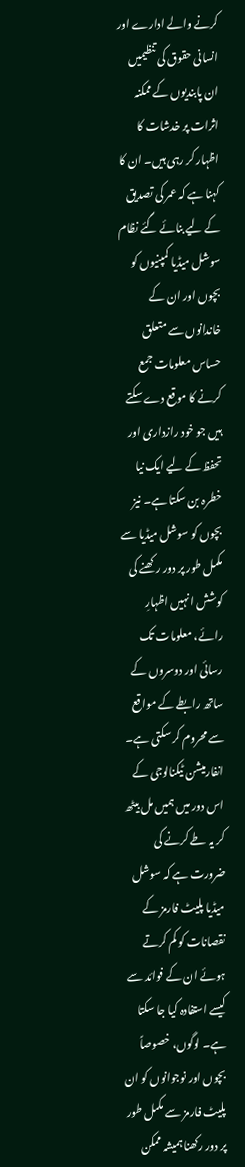کرنے والے ادارے اور انسانی حقوق کی تنظیمیں ان پابندیوں کے ممکنہ اثرات پر خدشات کا اظہار کر رہی ہیں۔ ان کا کہنا ہے کہ عمر کی تصدیق کے لیے بنائے گئے نظام سوشل میڈیا کمپنیوں کو بچوں اور ان کے خاندانوں سے متعلق حساس معلومات جمع کرنے کا موقع دے سکتے ہیں جو خود رازداری اور تحفظ کے لیے ایک نیا خطرہ بن سکتا ہے۔ نیز بچوں کو سوشل میڈیا سے مکمل طور پر دور رکھنے کی کوشش انہیں اظہارِ رائے، معلومات تک رسائی اور دوسروں کے ساتھ رابطے کے مواقع سے محروم کر سکتی ہے۔
انفارمیشن ٹیکنالوجی کے اس دور میں ہمیں مل بیٹھ کر یہ طے کرنے کی ضرورت ہے کہ سوشل میڈیا پلیٹ فارمز کے نقصانات کو کم کرتے ہوئے ان کے فوائد سے کیسے استفادہ کیا جا سکتا ہے۔ لوگوں، خصوصاً بچوں اور نوجوانوں کو ان پلیٹ فارمز سے مکمل طور پر دور رکھنا ہمیشہ ممکن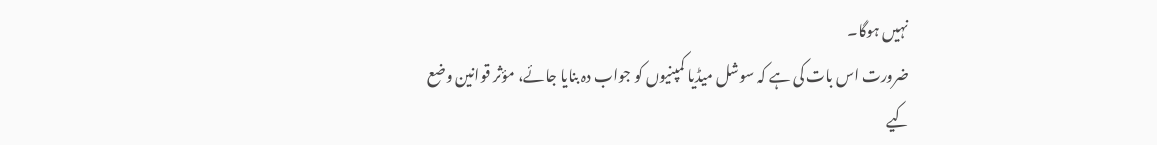نہیں ہوگا۔
ضرورت اس بات کی ہے کہ سوشل میڈیا کمپنیوں کو جواب دہ بنایا جائے، مؤثر قوانین وضع کیے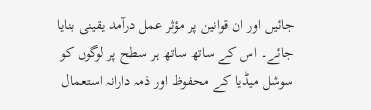جائیں اور ان قوانین پر مؤثر عمل درآمد یقینی بنایا جائے۔ اس کے ساتھ ساتھ ہر سطح پر لوگوں کو سوشل میڈیا کے محفوظ اور ذمہ دارانہ استعمال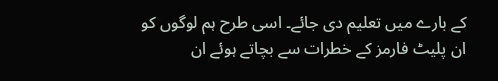کے بارے میں تعلیم دی جائے۔ اسی طرح ہم لوگوں کو ان پلیٹ فارمز کے خطرات سے بچاتے ہوئے ان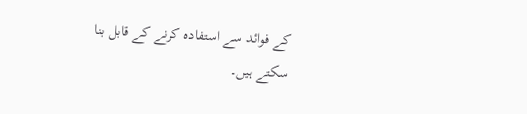کے فوائد سے استفادہ کرنے کے قابل بنا سکتے ہیں۔